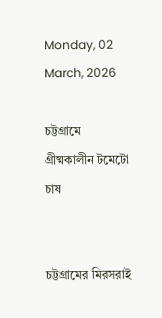Monday, 02 March, 2026

চট্টগ্রামে গ্রীষ্মকালীন টমেটো চাষ


চট্টগ্রামের মিরসরাই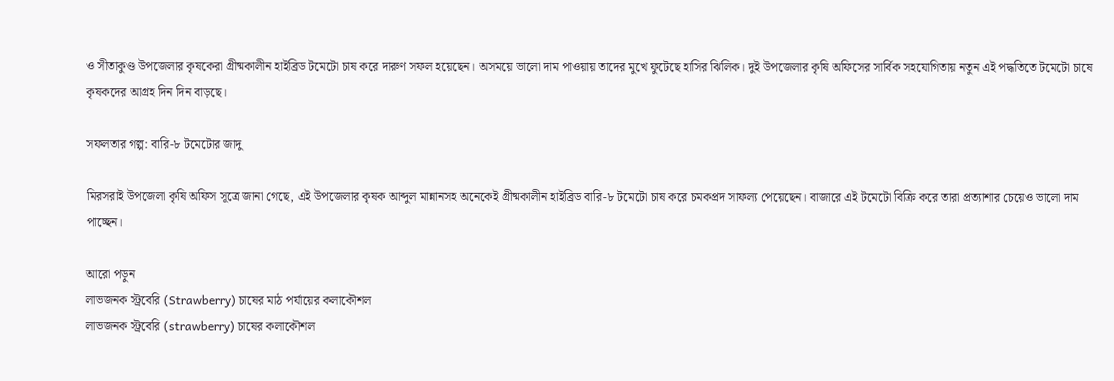ও সীতাকুণ্ড উপজেলার কৃষকেরা গ্রীষ্মকালীন হাইব্রিড টমেটো চাষ করে দারুণ সফল হয়েছেন। অসময়ে ভালো দাম পাওয়ায় তাদের মুখে ফুটেছে হাসির ঝিলিক। দুই উপজেলার কৃষি অফিসের সার্বিক সহযোগিতায় নতুন এই পদ্ধতিতে টমেটো চাষে কৃষকদের আগ্রহ দিন দিন বাড়ছে।

সফলতার গল্প: বারি-৮ টমেটোর জাদু

মিরসরাই উপজেলা কৃষি অফিস সূত্রে জানা গেছে, এই উপজেলার কৃষক আব্দুল মান্নানসহ অনেকেই গ্রীষ্মকালীন হাইব্রিড বারি-৮ টমেটো চাষ করে চমকপ্রদ সাফল্য পেয়েছেন। বাজারে এই টমেটো বিক্রি করে তারা প্রত্যাশার চেয়েও ভালো দাম পাচ্ছেন।

আরো পড়ুন
লাভজনক স্ট্রবেরি (Strawberry) চাষের মাঠ পর্যায়ের কলাকৌশল
লাভজনক স্ট্রবেরি (strawberry) চাষের কলাকৌশল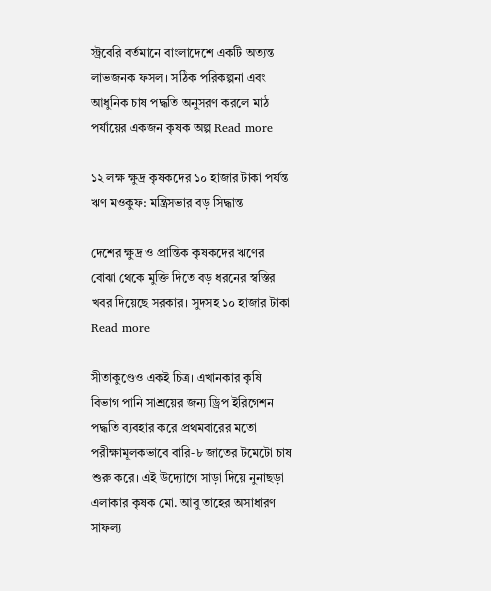স্ট্রবেরি বর্তমানে বাংলাদেশে একটি অত্যন্ত লাভজনক ফসল। সঠিক পরিকল্পনা এবং আধুনিক চাষ পদ্ধতি অনুসরণ করলে মাঠ পর্যায়ের একজন কৃষক অল্প Read more

১২ লক্ষ ক্ষুদ্র কৃষকদের ১০ হাজার টাকা পর্যন্ত ঋণ মওকুফ: মন্ত্রিসভার বড় সিদ্ধান্ত

দেশের ক্ষুদ্র ও প্রান্তিক কৃষকদের ঋণের বোঝা থেকে মুক্তি দিতে বড় ধরনের স্বস্তির খবর দিয়েছে সরকার। সুদসহ ১০ হাজার টাকা Read more

সীতাকুণ্ডেও একই চিত্র। এখানকার কৃষি বিভাগ পানি সাশ্রয়ের জন্য ড্রিপ ইরিগেশন পদ্ধতি ব্যবহার করে প্রথমবারের মতো পরীক্ষামূলকভাবে বারি-৮ জাতের টমেটো চাষ শুরু করে। এই উদ্যোগে সাড়া দিয়ে নুনাছড়া এলাকার কৃষক মো. আবু তাহের অসাধারণ সাফল্য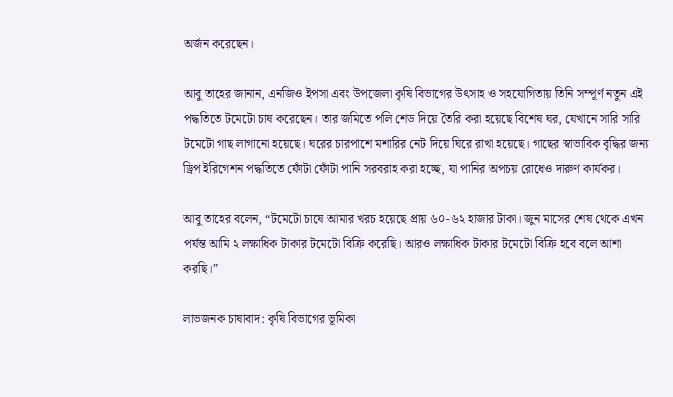অর্জন করেছেন।

আবু তাহের জানান, এনজিও ইপসা এবং উপজেলা কৃষি বিভাগের উৎসাহ ও সহযোগিতায় তিনি সম্পূর্ণ নতুন এই পদ্ধতিতে টমেটো চাষ করেছেন। তার জমিতে পলি শেড দিয়ে তৈরি করা হয়েছে বিশেষ ঘর, যেখানে সারি সারি টমেটো গাছ লাগানো হয়েছে। ঘরের চারপাশে মশারির নেট দিয়ে ঘিরে রাখা হয়েছে। গাছের স্বাভাবিক বৃদ্ধির জন্য ড্রিপ ইরিগেশন পদ্ধতিতে ফোঁটা ফোঁটা পানি সরবরাহ করা হচ্ছে, যা পানির অপচয় রোধেও দারুণ কার্যকর।

আবু তাহের বলেন, “টমেটো চাষে আমার খরচ হয়েছে প্রায় ৬০-৬২ হাজার টাকা। জুন মাসের শেষ থেকে এখন পর্যন্ত আমি ২ লক্ষাধিক টাকার টমেটো বিক্রি করেছি। আরও লক্ষাধিক টাকার টমেটো বিক্রি হবে বলে আশা করছি।”

লাভজনক চাষাবাদ: কৃষি বিভাগের ভূমিকা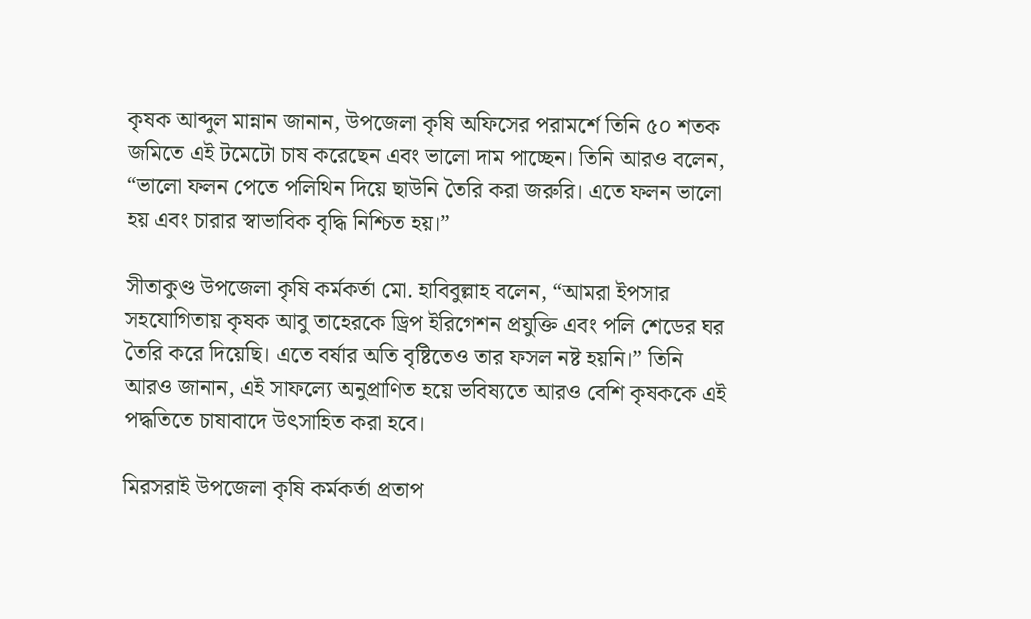কৃষক আব্দুল মান্নান জানান, উপজেলা কৃষি অফিসের পরামর্শে তিনি ৫০ শতক জমিতে এই টমেটো চাষ করেছেন এবং ভালো দাম পাচ্ছেন। তিনি আরও বলেন, “ভালো ফলন পেতে পলিথিন দিয়ে ছাউনি তৈরি করা জরুরি। এতে ফলন ভালো হয় এবং চারার স্বাভাবিক বৃদ্ধি নিশ্চিত হয়।”

সীতাকুণ্ড উপজেলা কৃষি কর্মকর্তা মো. হাবিবুল্লাহ বলেন, “আমরা ইপসার সহযোগিতায় কৃষক আবু তাহেরকে ড্রিপ ইরিগেশন প্রযুক্তি এবং পলি শেডের ঘর তৈরি করে দিয়েছি। এতে বর্ষার অতি বৃষ্টিতেও তার ফসল নষ্ট হয়নি।” তিনি আরও জানান, এই সাফল্যে অনুপ্রাণিত হয়ে ভবিষ্যতে আরও বেশি কৃষককে এই পদ্ধতিতে চাষাবাদে উৎসাহিত করা হবে।

মিরসরাই উপজেলা কৃষি কর্মকর্তা প্রতাপ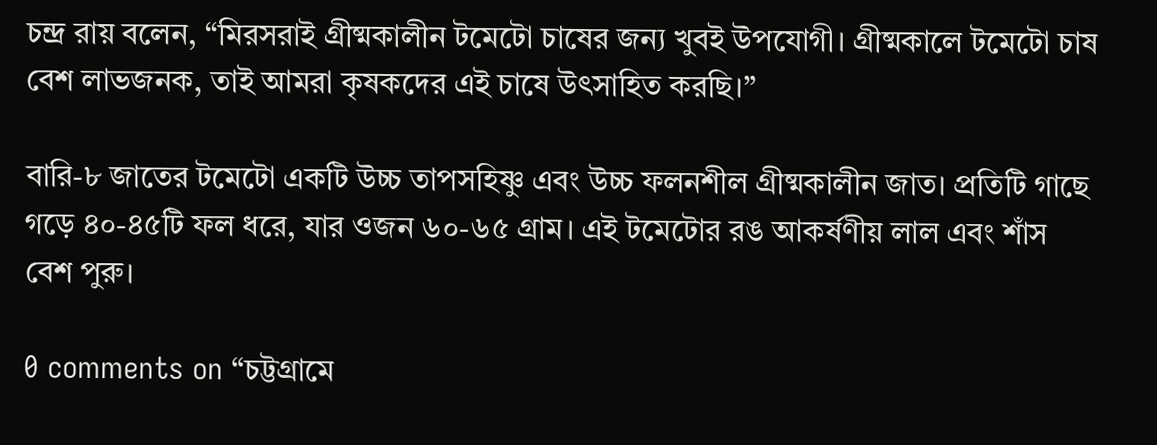চন্দ্র রায় বলেন, “মিরসরাই গ্রীষ্মকালীন টমেটো চাষের জন্য খুবই উপযোগী। গ্রীষ্মকালে টমেটো চাষ বেশ লাভজনক, তাই আমরা কৃষকদের এই চাষে উৎসাহিত করছি।”

বারি-৮ জাতের টমেটো একটি উচ্চ তাপসহিষ্ণু এবং উচ্চ ফলনশীল গ্রীষ্মকালীন জাত। প্রতিটি গাছে গড়ে ৪০-৪৫টি ফল ধরে, যার ওজন ৬০-৬৫ গ্রাম। এই টমেটোর রঙ আকর্ষণীয় লাল এবং শাঁস বেশ পুরু।

0 comments on “চট্টগ্রামে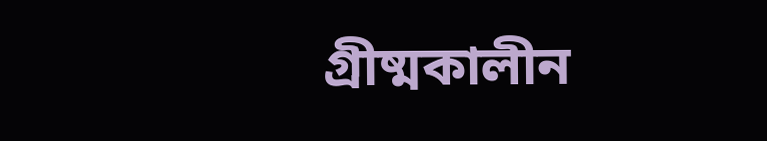গ্রীষ্মকালীন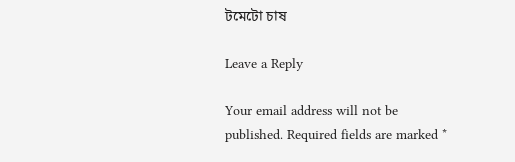টমেটো চাষ

Leave a Reply

Your email address will not be published. Required fields are marked *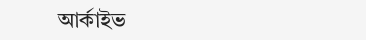আর্কাইভ